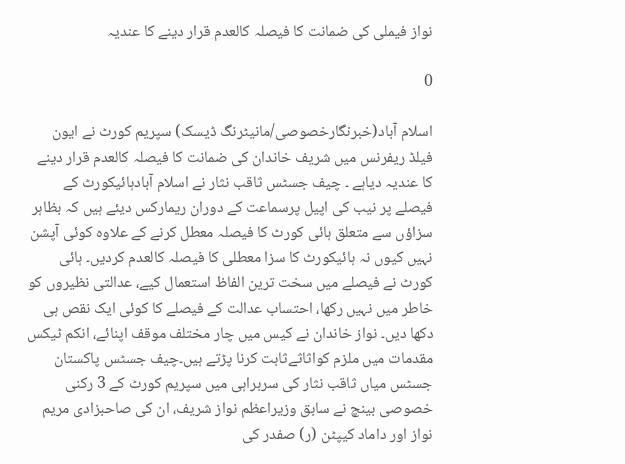نواز فیملی کی ضمانت کا فیصلہ کالعدم قرار دینے کا عندیہ

0

اسلام آباد(خبرنگارخصوصی/مانیٹرنگ ڈیسک) سپریم کورٹ نے ایون فیلڈ ریفرنس میں شریف خاندان کی ضمانت کا فیصلہ کالعدم قرار دینے کا عندیہ دیاہے ۔ چیف جسٹس ثاقب نثار نے اسلام آبادہائیکورٹ کے فیصلے پر نیب کی اپیل پرسماعت کے دوران ریمارکس دیئے ہیں کہ بظاہر سزاؤں سے متعلق ہائی کورٹ کا فیصلہ معطل کرنے کے علاوہ کوئی آپشن نہیں کیوں نہ ہائیکورٹ کا سزا معطلی کا فیصلہ کالعدم کردیں۔ ہائی کورٹ نے فیصلے میں سخت ترین الفاظ استعمال کیے، عدالتی نظیروں کو خاطر میں نہیں رکھا، احتساب عدالت کے فیصلے کا کوئی ایک نقص ہی دکھا دیں۔ نواز خاندان نے کیس میں چار مختلف موقف اپنائے، انکم ٹیکس مقدمات میں ملزم کواثاثےثابت کرنا پڑتے ہیں۔چیف جسٹس پاکستان جسٹس میاں ثاقب نثار کی سربراہی میں سپریم کورٹ کے 3 رکنی خصوصی بینچ نے سابق وزیراعظم نواز شریف، ان کی صاحبزادی مریم نواز اور داماد کیپٹن (ر) صفدر کی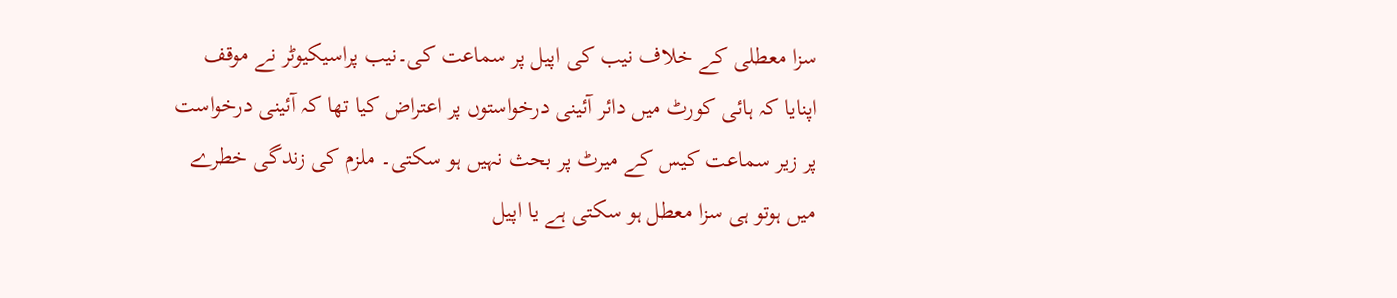سزا معطلی کے خلاف نیب کی اپیل پر سماعت کی۔نیب پراسیکیوٹر نے موقف اپنایا کہ ہائی کورٹ میں دائر آئینی درخواستوں پر اعتراض کیا تھا کہ آئینی درخواست پر زیر سماعت کیس کے میرٹ پر بحث نہیں ہو سکتی۔ ملزم کی زندگی خطرے میں ہوتو ہی سزا معطل ہو سکتی ہے یا اپیل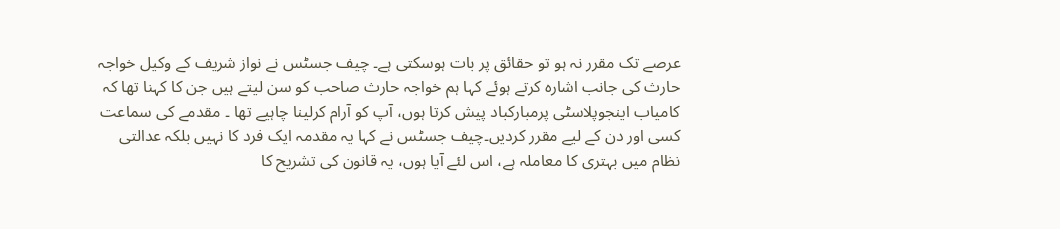عرصے تک مقرر نہ ہو تو حقائق پر بات ہوسکتی ہے۔ چیف جسٹس نے نواز شریف کے وکیل خواجہ حارث کی جانب اشارہ کرتے ہوئے کہا ہم خواجہ حارث صاحب کو سن لیتے ہیں جن کا کہنا تھا کہ کامیاب اینجوپلاسٹی پرمبارکباد پیش کرتا ہوں، آپ کو آرام کرلینا چاہیے تھا ۔ مقدمے کی سماعت کسی اور دن کے لیے مقرر کردیں۔چیف جسٹس نے کہا یہ مقدمہ ایک فرد کا نہیں بلکہ عدالتی نظام میں بہتری کا معاملہ ہے، اس لئے آیا ہوں، یہ قانون کی تشریح کا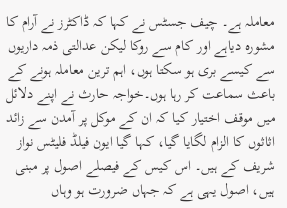معاملہ ہے۔ چیف جسٹس نے کہا کہ ڈاکٹرز نے آرام کا مشورہ دیاہے اور کام سے روکا لیکن عدالتی ذمہ داریوں سے کیسے بری ہو سکتا ہوں، اہم ترین معاملہ ہونے کے باعث سماعت کر رہا ہوں۔خواجہ حارث نے اپنے دلائل میں موقف اختیار کیا کہ ان کے موکل پر آمدن سے زائد اثاثوں کا الزام لگایا گیا، کہا گیا ایون فیلڈ فلیٹس نواز شریف کے ہیں۔ اس کیس کے فیصلے اصول پر مبنی ہیں، اصول یہی ہے کہ جہاں ضرورت ہو وہاں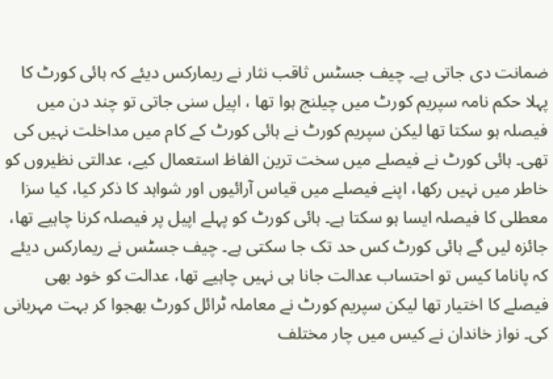ضمانت دی جاتی ہے۔ چیف جسٹس ثاقب نثار نے ریمارکس دیئے کہ ہائی کورٹ کا پہلا حکم نامہ سپریم کورٹ میں چیلنج ہوا تھا ، اپیل سنی جاتی تو چند دن میں فیصلہ ہو سکتا تھا لیکن سپریم کورٹ نے ہائی کورٹ کے کام میں مداخلت نہیں کی تھی۔ ہائی کورٹ نے فیصلے میں سخت ترین الفاظ استعمال کیے، عدالتی نظیروں کو خاطر میں نہیں رکھا، اپنے فیصلے میں قیاس آرائیوں اور شواہد کا ذکر کیا، کیا سزا معطلی کا فیصلہ ایسا ہو سکتا ہے۔ ہائی کورٹ کو پہلے اپیل پر فیصلہ کرنا چاہیے تھا، جائزہ لیں گے ہائی کورٹ کس حد تک جا سکتی ہے۔ چیف جسٹس نے ریمارکس دیئے کہ پاناما کیس تو احتساب عدالت جانا ہی نہیں چاہیے تھا، عدالت کو خود بھی فیصلے کا اختیار تھا لیکن سپریم کورٹ نے معاملہ ٹرائل کورٹ بھجوا کر بہت مہربانی کی۔ نواز خاندان نے کیس میں چار مختلف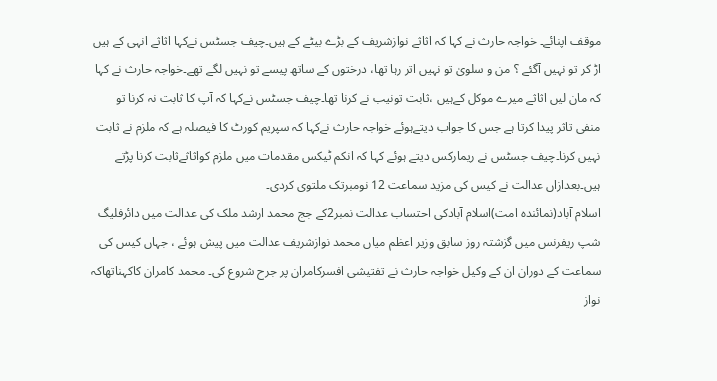موقف اپنائے۔ خواجہ حارث نے کہا کہ اثاثے نوازشریف کے بڑے بیٹے کے ہیں۔چیف جسٹس نےکہا اثاثے انہی کے ہیں اڑ کر تو نہیں آگئے ؟ من و سلویٰ تو نہیں اتر رہا تھا، درختوں کے ساتھ پیسے تو نہیں لگے تھے۔خواجہ حارث نے کہا کہ مان لیں اثاثے میرے موکل کےہیں ،ثابت تونیب نے کرنا تھا۔چیف جسٹس نےکہا کہ آپ کا ثابت نہ کرنا تو منفی تاثر پیدا کرتا ہے جس کا جواب دیتےہوئے خواجہ حارث نےکہا کہ سپریم کورٹ کا فیصلہ ہے کہ ملزم نے ثابت نہیں کرنا۔چیف جسٹس نے ریمارکس دیتے ہوئے کہا کہ انکم ٹیکس مقدمات میں ملزم کواثاثےثابت کرنا پڑتے ہیں۔بعدازاں عدالت نے کیس کی مزید سماعت 12 نومبرتک ملتوی کردی۔
اسلام آباد(نمائندہ امت)اسلام آبادکی احتساب عدالت نمبر2کے جج محمد ارشد ملک کی عدالت میں دائرفلیگ شپ ریفرنس میں گزشتہ روز سابق وزیر اعظم میاں محمد نوازشریف عدالت میں پیش ہوئے ، جہاں کیس کی سماعت کے دوران ان کے وکیل خواجہ حارث نے تفتیشی افسرکامران پر جرح شروع کی۔ محمد کامران کاکہناتھاکہ نواز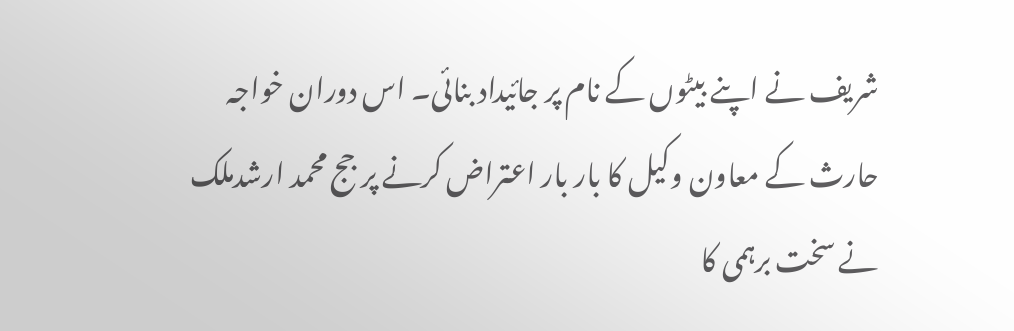شریف نے اپنے بیٹوں کے نام پر جائیداد بنائی۔ اس دوران خواجہ حارث کے معاون وکیل کا بار بار اعتراض کرنے پر جج محمد ارشدملک نے سخت برہمی کا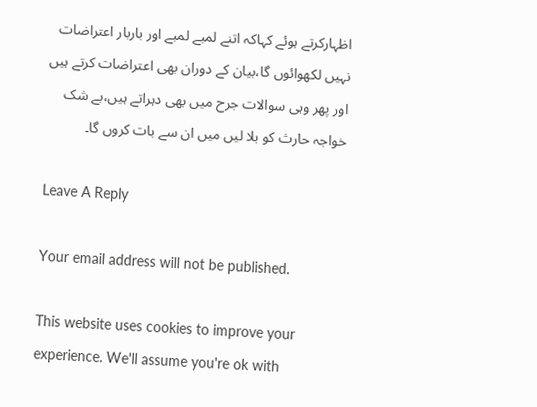اظہارکرتے ہوئے کہاکہ اتنے لمبے لمبے اور باربار اعتراضات نہیں لکھوائوں گا،بیان کے دوران بھی اعتراضات کرتے ہیں اور پھر وہی سوالات جرح میں بھی دہراتے ہیں،بے شک خواجہ حارث کو بلا لیں میں ان سے بات کروں گا۔

Leave A Reply

Your email address will not be published.

This website uses cookies to improve your experience. We'll assume you're ok with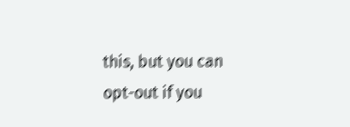this, but you can opt-out if you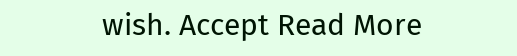wish. Accept Read More